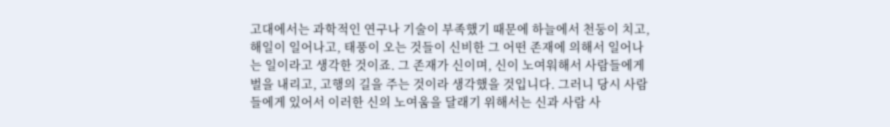고대에서는 과학적인 연구나 기술이 부족했기 때문에 하늘에서 천둥이 치고, 해일이 일어나고, 태풍이 오는 것들이 신비한 그 어떤 존재에 의해서 일어나는 일이라고 생각한 것이죠. 그 존재가 신이며, 신이 노여워해서 사람들에게 벌을 내리고, 고행의 길을 주는 것이라 생각했을 것입니다. 그러니 당시 사람들에게 있어서 이러한 신의 노여움을 달래기 위해서는 신과 사람 사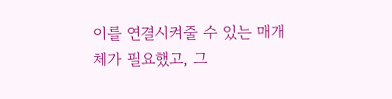이를 연결시켜줄 수 있는 매개체가 필요했고, 그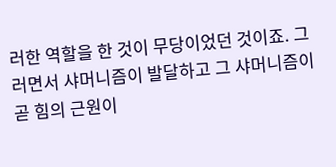러한 역할을 한 것이 무당이었던 것이죠. 그러면서 샤머니즘이 발달하고 그 샤머니즘이 곧 힘의 근원이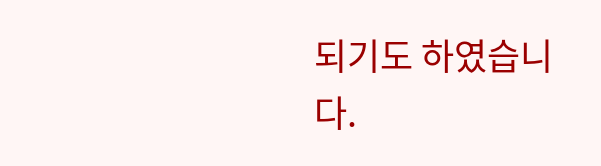되기도 하였습니다.